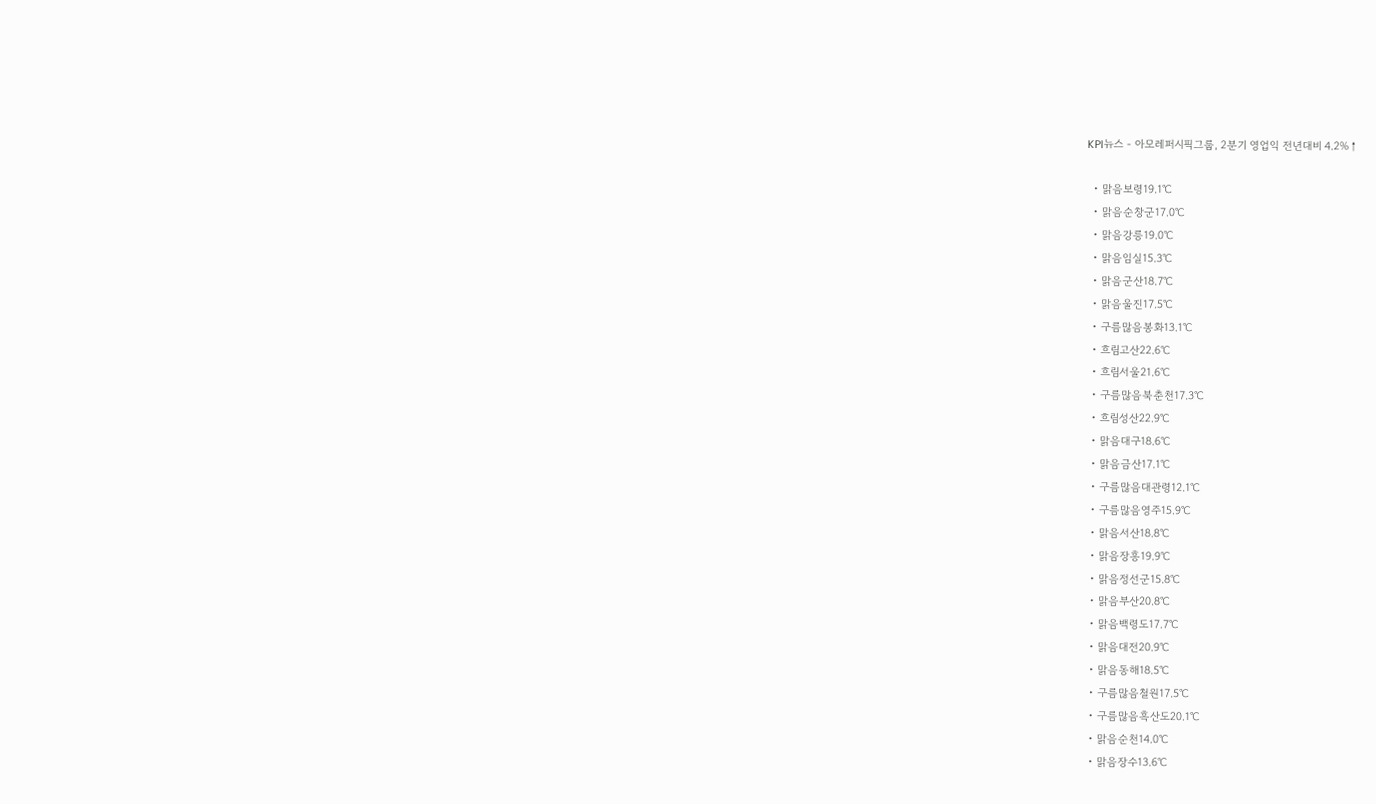KPI뉴스 - 아모레퍼시픽그룹, 2분기 영업익 전년대비 4.2%↑

  • 맑음보령19.1℃
  • 맑음순창군17.0℃
  • 맑음강릉19.0℃
  • 맑음임실15.3℃
  • 맑음군산18.7℃
  • 맑음울진17.5℃
  • 구름많음봉화13.1℃
  • 흐림고산22.6℃
  • 흐림서울21.6℃
  • 구름많음북춘천17.3℃
  • 흐림성산22.9℃
  • 맑음대구18.6℃
  • 맑음금산17.1℃
  • 구름많음대관령12.1℃
  • 구름많음영주15.9℃
  • 맑음서산18.8℃
  • 맑음장흥19.9℃
  • 맑음정선군15.8℃
  • 맑음부산20.8℃
  • 맑음백령도17.7℃
  • 맑음대전20.9℃
  • 맑음동해18.5℃
  • 구름많음철원17.5℃
  • 구름많음흑산도20.1℃
  • 맑음순천14.0℃
  • 맑음장수13.6℃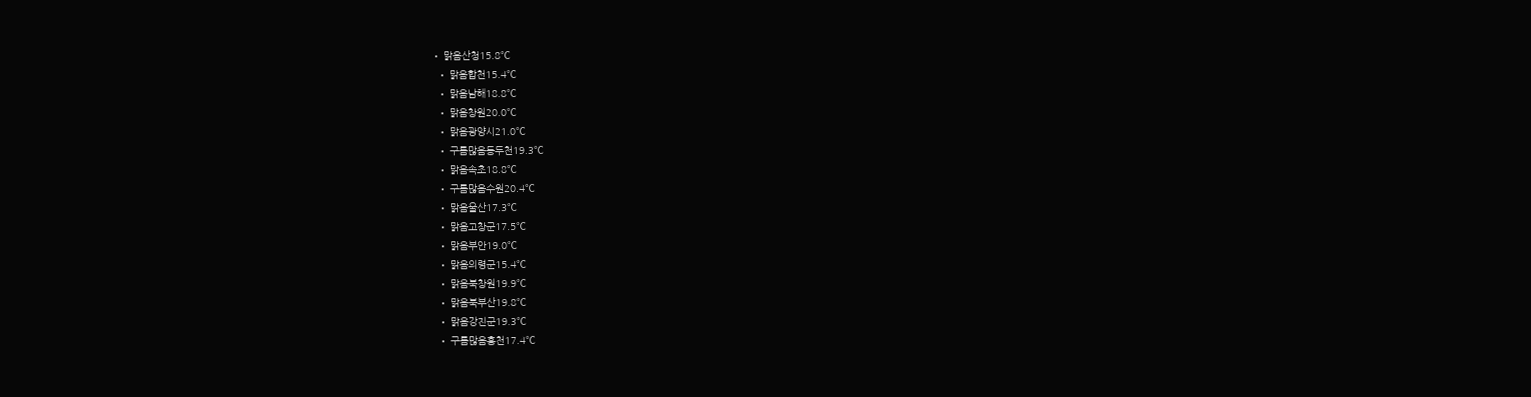• 맑음산청15.8℃
  • 맑음합천15.4℃
  • 맑음남해18.8℃
  • 맑음창원20.0℃
  • 맑음광양시21.0℃
  • 구름많음동두천19.3℃
  • 맑음속초18.8℃
  • 구름많음수원20.4℃
  • 맑음울산17.3℃
  • 맑음고창군17.5℃
  • 맑음부안19.0℃
  • 맑음의령군15.4℃
  • 맑음북창원19.9℃
  • 맑음북부산19.8℃
  • 맑음강진군19.3℃
  • 구름많음홍천17.4℃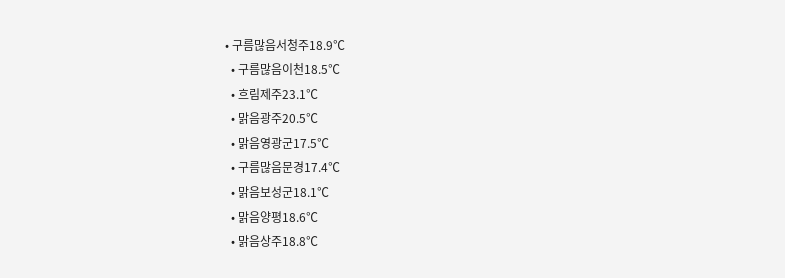• 구름많음서청주18.9℃
  • 구름많음이천18.5℃
  • 흐림제주23.1℃
  • 맑음광주20.5℃
  • 맑음영광군17.5℃
  • 구름많음문경17.4℃
  • 맑음보성군18.1℃
  • 맑음양평18.6℃
  • 맑음상주18.8℃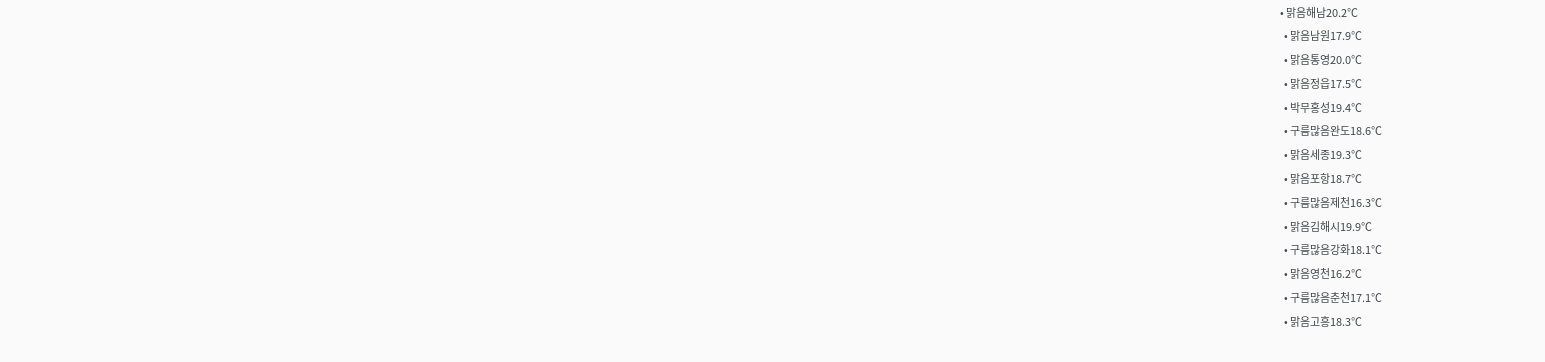• 맑음해남20.2℃
  • 맑음남원17.9℃
  • 맑음통영20.0℃
  • 맑음정읍17.5℃
  • 박무홍성19.4℃
  • 구름많음완도18.6℃
  • 맑음세종19.3℃
  • 맑음포항18.7℃
  • 구름많음제천16.3℃
  • 맑음김해시19.9℃
  • 구름많음강화18.1℃
  • 맑음영천16.2℃
  • 구름많음춘천17.1℃
  • 맑음고흥18.3℃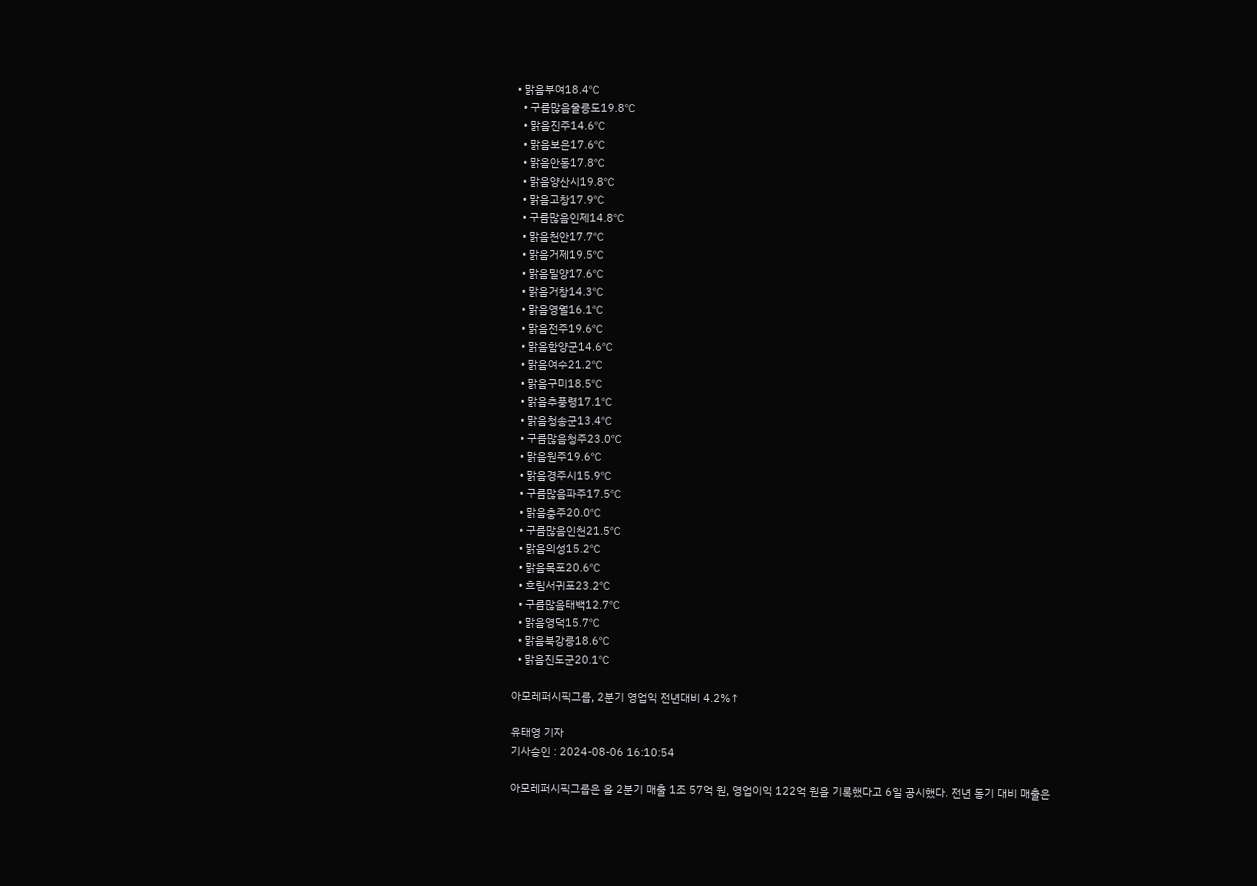• 맑음부여18.4℃
  • 구름많음울릉도19.8℃
  • 맑음진주14.6℃
  • 맑음보은17.6℃
  • 맑음안동17.8℃
  • 맑음양산시19.8℃
  • 맑음고창17.9℃
  • 구름많음인제14.8℃
  • 맑음천안17.7℃
  • 맑음거제19.5℃
  • 맑음밀양17.6℃
  • 맑음거창14.3℃
  • 맑음영월16.1℃
  • 맑음전주19.6℃
  • 맑음함양군14.6℃
  • 맑음여수21.2℃
  • 맑음구미18.5℃
  • 맑음추풍령17.1℃
  • 맑음청송군13.4℃
  • 구름많음청주23.0℃
  • 맑음원주19.6℃
  • 맑음경주시15.9℃
  • 구름많음파주17.5℃
  • 맑음충주20.0℃
  • 구름많음인천21.5℃
  • 맑음의성15.2℃
  • 맑음목포20.6℃
  • 흐림서귀포23.2℃
  • 구름많음태백12.7℃
  • 맑음영덕15.7℃
  • 맑음북강릉18.6℃
  • 맑음진도군20.1℃

아모레퍼시픽그룹, 2분기 영업익 전년대비 4.2%↑

유태영 기자
기사승인 : 2024-08-06 16:10:54

아모레퍼시픽그룹은 올 2분기 매출 1조 57억 원, 영업이익 122억 원을 기록했다고 6일 공시했다. 전년 동기 대비 매출은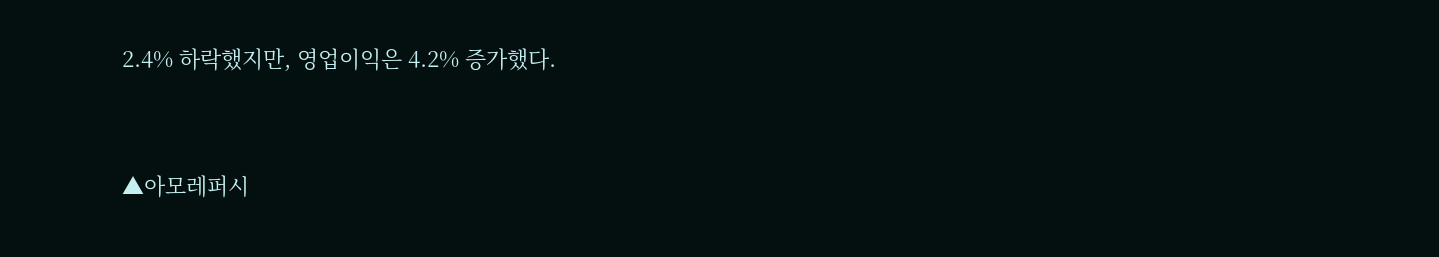2.4% 하락했지만, 영업이익은 4.2% 증가했다.



▲아모레퍼시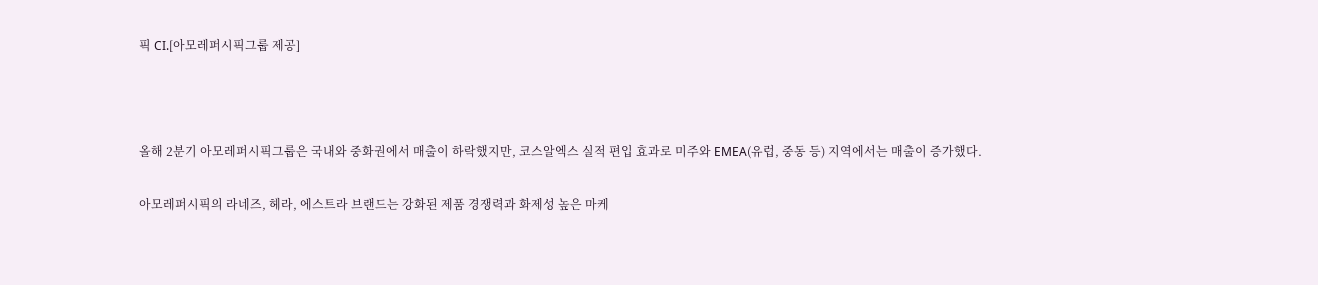픽 CI.[아모레퍼시픽그룹 제공]



올해 2분기 아모레퍼시픽그룹은 국내와 중화권에서 매출이 하락했지만, 코스알엑스 실적 편입 효과로 미주와 EMEA(유럽, 중동 등) 지역에서는 매출이 증가했다.

아모레퍼시픽의 라네즈, 헤라, 에스트라 브랜드는 강화된 제품 경쟁력과 화제성 높은 마케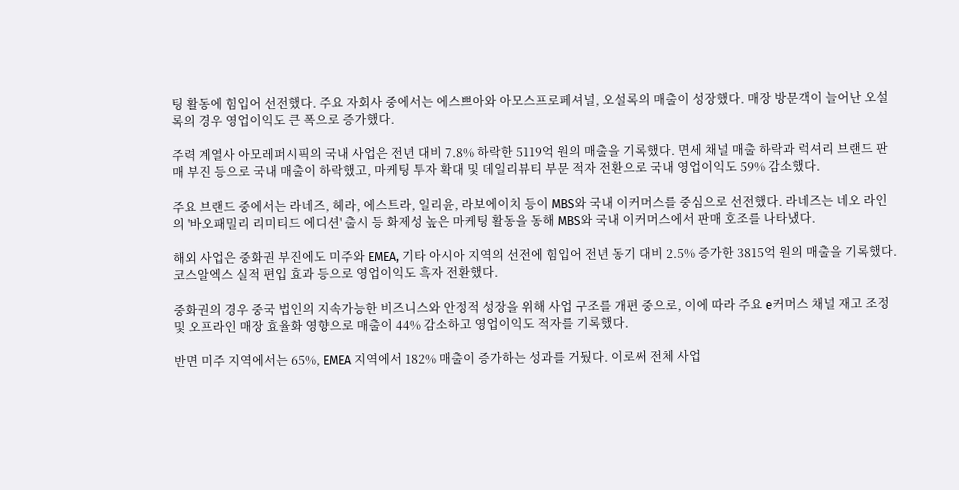팅 활동에 힘입어 선전했다. 주요 자회사 중에서는 에스쁘아와 아모스프로페셔널, 오설록의 매출이 성장했다. 매장 방문객이 늘어난 오설록의 경우 영업이익도 큰 폭으로 증가했다.

주력 계열사 아모레퍼시픽의 국내 사업은 전년 대비 7.8% 하락한 5119억 원의 매출을 기록했다. 면세 채널 매출 하락과 럭셔리 브랜드 판매 부진 등으로 국내 매출이 하락했고, 마케팅 투자 확대 및 데일리뷰티 부문 적자 전환으로 국내 영업이익도 59% 감소했다.

주요 브랜드 중에서는 라네즈, 헤라, 에스트라, 일리윤, 라보에이치 등이 MBS와 국내 이커머스를 중심으로 선전했다. 라네즈는 네오 라인의 '바오패밀리 리미티드 에디션' 출시 등 화제성 높은 마케팅 활동을 동해 MBS와 국내 이커머스에서 판매 호조를 나타냈다.

해외 사업은 중화권 부진에도 미주와 EMEA, 기타 아시아 지역의 선전에 힘입어 전년 동기 대비 2.5% 증가한 3815억 원의 매출을 기록했다. 코스알엑스 실적 편입 효과 등으로 영업이익도 흑자 전환했다.

중화권의 경우 중국 법인의 지속가능한 비즈니스와 안정적 성장을 위해 사업 구조를 개편 중으로, 이에 따라 주요 e커머스 채널 재고 조정 및 오프라인 매장 효율화 영향으로 매출이 44% 감소하고 영업이익도 적자를 기록했다.

반면 미주 지역에서는 65%, EMEA 지역에서 182% 매출이 증가하는 성과를 거뒀다. 이로써 전체 사업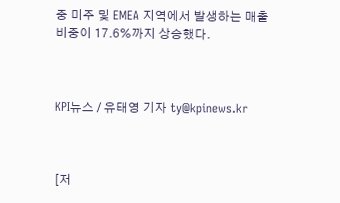중 미주 및 EMEA 지역에서 발생하는 매출 비중이 17.6%까지 상승했다.



KPI뉴스 / 유태영 기자 ty@kpinews.kr



[저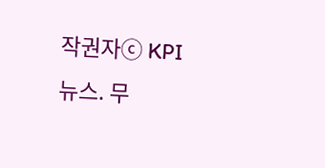작권자ⓒ KPI뉴스. 무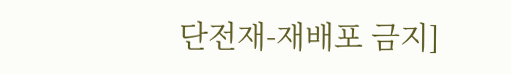단전재-재배포 금지]